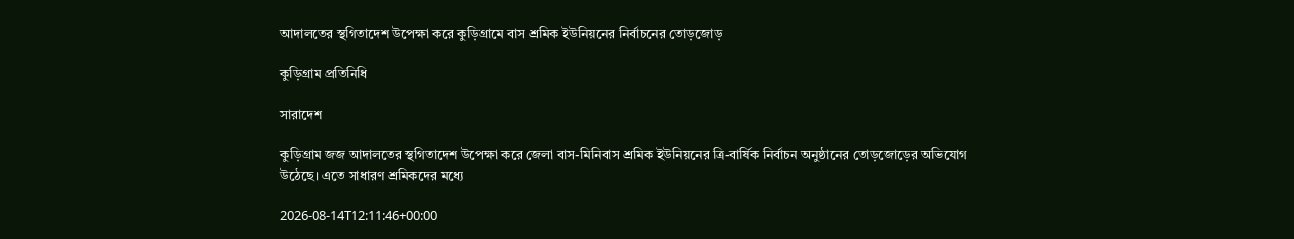আদালতের স্থগিতাদেশ উপেক্ষা করে কুড়িগ্রামে বাস শ্রমিক ইউনিয়নের নির্বাচনের তোড়জোড়

কুড়িগ্রাম প্রতিনিধি

সারাদেশ

কুড়িগ্রাম জজ আদালতের স্থগিতাদেশ উপেক্ষা করে জেলা বাস-মিনিবাস শ্রমিক ইউনিয়নের ত্রি-বার্ষিক নির্বাচন অনুষ্ঠানের তোড়জোড়ের অভিযোগ উঠেছে। এতে সাধারণ শ্রমিকদের মধ্যে

2026-08-14T12:11:46+00:00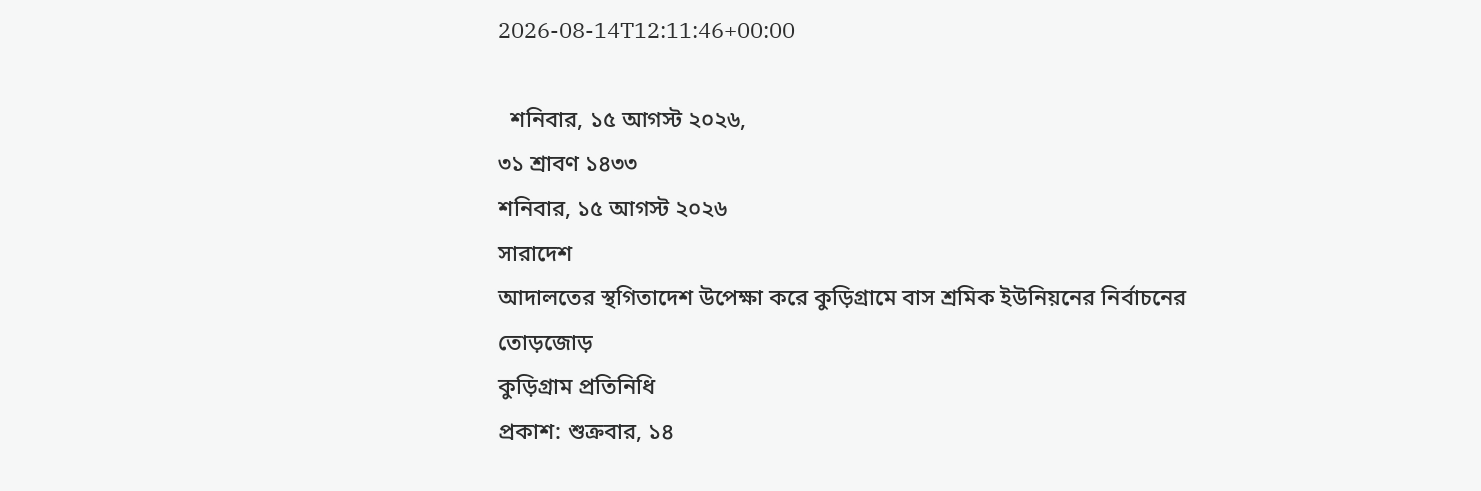2026-08-14T12:11:46+00:00

  শনিবার, ১৫ আগস্ট ২০২৬,
৩১ শ্রাবণ ১৪৩৩
শনিবার, ১৫ আগস্ট ২০২৬
সারাদেশ
আদালতের স্থগিতাদেশ উপেক্ষা করে কুড়িগ্রামে বাস শ্রমিক ইউনিয়নের নির্বাচনের তোড়জোড়
কুড়িগ্রাম প্রতিনিধি
প্রকাশ: শুক্রবার, ১৪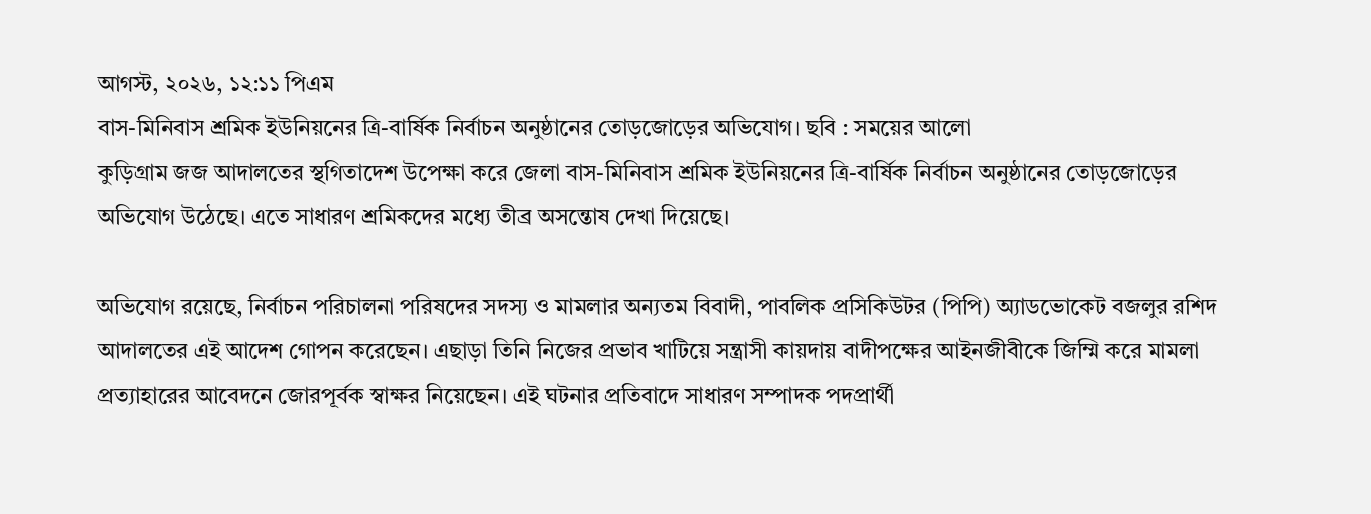আগস্ট, ২০২৬, ১২:১১ পিএম
বাস-মিনিবাস শ্রমিক ইউনিয়নের ত্রি-বার্ষিক নির্বাচন অনুষ্ঠানের তোড়জোড়ের অভিযোগ। ছবি : সময়ের আলো
কুড়িগ্রাম জজ আদালতের স্থগিতাদেশ উপেক্ষা করে জেলা বাস-মিনিবাস শ্রমিক ইউনিয়নের ত্রি-বার্ষিক নির্বাচন অনুষ্ঠানের তোড়জোড়ের অভিযোগ উঠেছে। এতে সাধারণ শ্রমিকদের মধ্যে তীব্র অসন্তোষ দেখা দিয়েছে।

অভিযোগ রয়েছে, নির্বাচন পরিচালনা পরিষদের সদস্য ও মামলার অন্যতম বিবাদী, পাবলিক প্রসিকিউটর (পিপি) অ্যাডভোকেট বজলুর রশিদ আদালতের এই আদেশ গোপন করেছেন। এছাড়া তিনি নিজের প্রভাব খাটিয়ে সন্ত্রাসী কায়দায় বাদীপক্ষের আইনজীবীকে জিম্মি করে মামলা প্রত্যাহারের আবেদনে জোরপূর্বক স্বাক্ষর নিয়েছেন। এই ঘটনার প্রতিবাদে সাধারণ সম্পাদক পদপ্রার্থী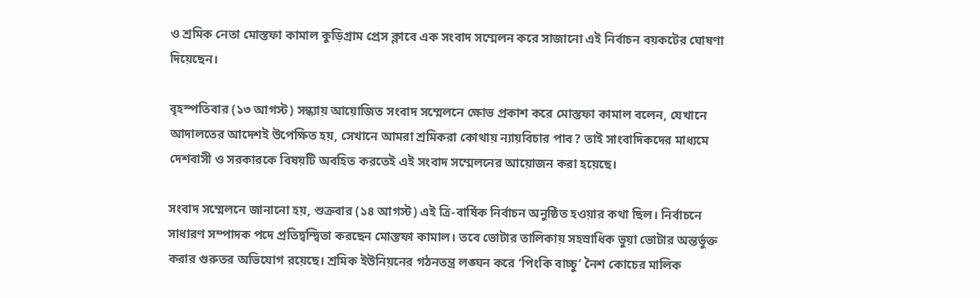ও শ্রমিক নেতা মোস্তফা কামাল কুড়িগ্রাম প্রেস ক্লাবে এক সংবাদ সম্মেলন করে সাজানো এই নির্বাচন বয়কটের ঘোষণা দিয়েছেন।

বৃহস্পতিবার (১৩ আগস্ট) সন্ধ্যায় আয়োজিত সংবাদ সম্মেলনে ক্ষোভ প্রকাশ করে মোস্তফা কামাল বলেন, যেখানে আদালতের আদেশই উপেক্ষিত হয়, সেখানে আমরা শ্রমিকরা কোথায় ন্যায়বিচার পাব? তাই সাংবাদিকদের মাধ্যমে দেশবাসী ও সরকারকে বিষয়টি অবহিত করতেই এই সংবাদ সম্মেলনের আয়োজন করা হয়েছে।

সংবাদ সম্মেলনে জানানো হয়, শুক্রবার (১৪ আগস্ট) এই ত্রি-বার্ষিক নির্বাচন অনুষ্ঠিত হওয়ার কথা ছিল। নির্বাচনে সাধারণ সম্পাদক পদে প্রতিদ্বন্দ্বিতা করছেন মোস্তফা কামাল। তবে ভোটার তালিকায় সহস্রাধিক ভুয়া ভোটার অন্তর্ভুক্ত করার গুরুতর অভিযোগ রয়েছে। শ্রমিক ইউনিয়নের গঠনতন্ত্র লঙ্ঘন করে ‘পিংকি বাচ্চু’ নৈশ কোচের মালিক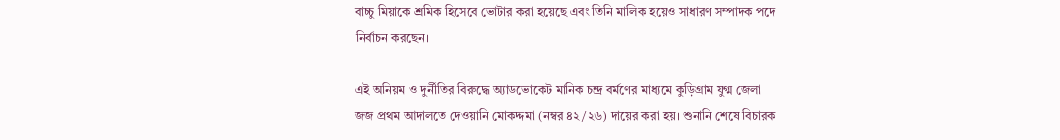বাচ্চু মিয়াকে শ্রমিক হিসেবে ভোটার করা হয়েছে এবং তিনি মালিক হয়েও সাধারণ সম্পাদক পদে নির্বাচন করছেন।

এই অনিয়ম ও দুর্নীতির বিরুদ্ধে অ্যাডভোকেট মানিক চন্দ্র বর্মণের মাধ্যমে কুড়িগ্রাম যুগ্ম জেলা জজ প্রথম আদালতে দেওয়ানি মোকদ্দমা (নম্বর ৪২/২৬) দায়ের করা হয়। শুনানি শেষে বিচারক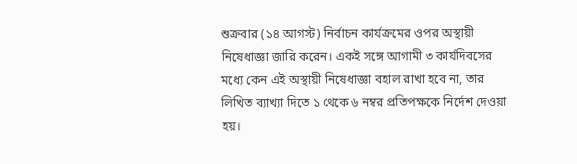শুক্রবার (১৪ আগস্ট) নির্বাচন কার্যক্রমের ওপর অস্থায়ী নিষেধাজ্ঞা জারি করেন। একই সঙ্গে আগামী ৩ কার্যদিবসের মধ্যে কেন এই অস্থায়ী নিষেধাজ্ঞা বহাল রাখা হবে না, তার লিখিত ব্যাখ্যা দিতে ১ থেকে ৬ নম্বর প্রতিপক্ষকে নির্দেশ দেওয়া হয়।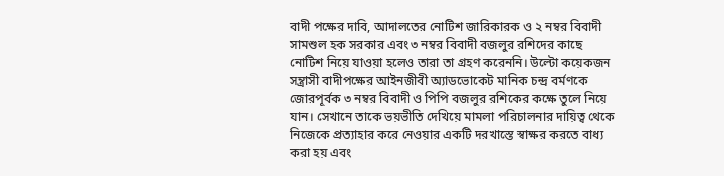বাদী পক্ষের দাবি, আদালতের নোটিশ জারিকারক ও ২ নম্বর বিবাদী সামশুল হক সরকার এবং ৩ নম্বর বিবাদী বজলুর রশিদের কাছে নোটিশ নিয়ে যাওয়া হলেও তারা তা গ্রহণ করেননি। উল্টো কয়েকজন সন্ত্রাসী বাদীপক্ষের আইনজীবী অ্যাডভোকেট মানিক চন্দ্র বর্মণকে জোরপূর্বক ৩ নম্বর বিবাদী ও পিপি বজলুর রশিকের কক্ষে তুলে নিয়ে যান। সেখানে তাকে ভয়ভীতি দেখিয়ে মামলা পরিচালনার দায়িত্ব থেকে নিজেকে প্রত্যাহার করে নেওয়ার একটি দরখাস্তে স্বাক্ষর করতে বাধ্য করা হয় এবং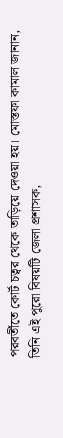পরবর্তীতে কোর্ট চত্বর থেকে তাড়িয়ে দেওয়া হয়। মোস্তফা কামাল জানান, তিনি এই পুরো বিষয়টি জেলা প্রশাসক,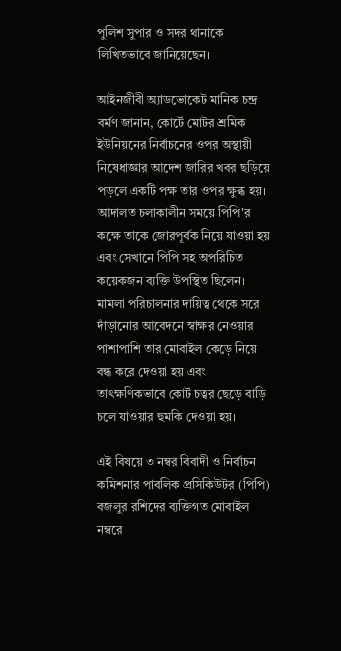পুলিশ সুপার ও সদর থানাকে লিখিতভাবে জানিয়েছেন।

আইনজীবী অ্যাডভোকেট মানিক চন্দ্র বর্মণ জানান, কোর্টে মোটর শ্রমিক ইউনিয়নের নির্বাচনের ওপর অস্থায়ী নিষেধাজ্ঞার আদেশ জারির খবর ছড়িয়ে পড়লে একটি পক্ষ তার ওপর ক্ষুব্ধ হয়। আদালত চলাকালীন সময়ে পিপি'র কক্ষে তাকে জোরপূর্বক নিয়ে যাওয়া হয় এবং সেখানে পিপি সহ অপরিচিত কয়েকজন ব্যক্তি উপস্থিত ছিলেন। মামলা পরিচালনার দায়িত্ব থেকে সরে দাঁড়ানোর আবেদনে স্বাক্ষর নেওয়ার পাশাপাশি তার মোবাইল কেড়ে নিয়ে বন্ধ করে দেওয়া হয় এবং তাৎক্ষণিকভাবে কোর্ট চত্বর ছেড়ে বাড়ি চলে যাওয়ার হুমকি দেওয়া হয়।

এই বিষয়ে ৩ নম্বর বিবাদী ও নির্বাচন কমিশনার পাবলিক প্রসিকিউটর (পিপি) বজলুর রশিদের ব্যক্তিগত মোবাইল নম্বরে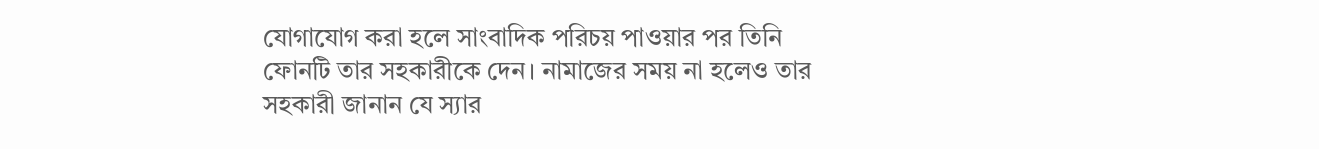যোগাযোগ করা হলে সাংবাদিক পরিচয় পাওয়ার পর তিনি ফোনটি তার সহকারীকে দেন। নামাজের সময় না হলেও তার সহকারী জানান যে স্যার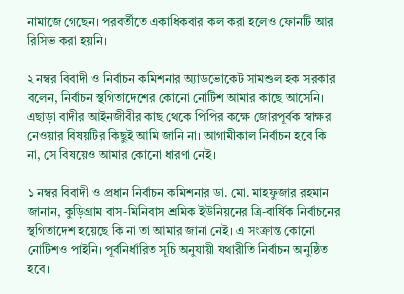নামাজে গেছেন। পরবর্তীতে একাধিকবার কল করা হলেও ফোনটি আর রিসিভ করা হয়নি।

২ নম্বর বিবাদী ও নির্বাচন কমিশনার অ্যাডভোকেট সামশুল হক সরকার বলেন, নির্বাচন স্থগিতাদেশের কোনো নোটিশ আমার কাছে আসেনি। এছাড়া বাদীর আইনজীবীর কাছ থেকে পিপির কক্ষে জোরপূর্বক স্বাক্ষর নেওয়ার বিষয়টির কিছুই আমি জানি না। আগামীকাল নির্বাচন হবে কি না, সে বিষয়েও আমার কোনো ধারণা নেই।

১ নম্বর বিবাদী ও প্রধান নির্বাচন কমিশনার ডা. মো. মাহফুজার রহমান জানান, কুড়িগ্রাম বাস-মিনিবাস শ্রমিক ইউনিয়নের ত্রি-বার্ষিক নির্বাচনের স্থগিতাদেশ হয়েছে কি না তা আমার জানা নেই। এ সংক্রান্ত কোনো নোটিশও পাইনি। পূর্বনির্ধারিত সূচি অনুযায়ী যথারীতি নির্বাচন অনুষ্ঠিত হবে।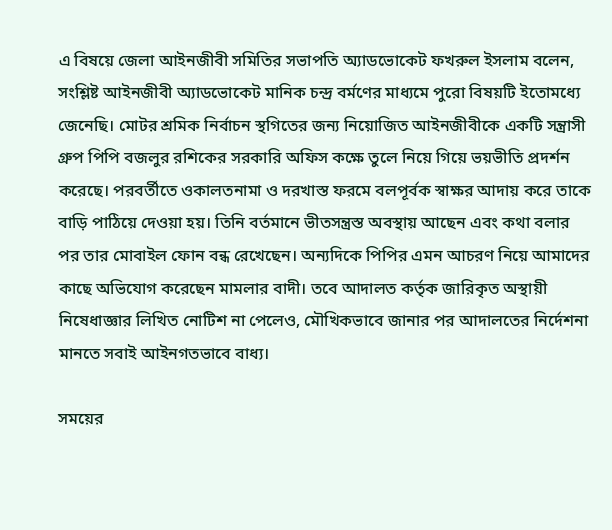এ বিষয়ে জেলা আইনজীবী সমিতির সভাপতি অ্যাডভোকেট ফখরুল ইসলাম বলেন, সংশ্লিষ্ট আইনজীবী অ্যাডভোকেট মানিক চন্দ্র বর্মণের মাধ্যমে পুরো বিষয়টি ইতোমধ্যে জেনেছি। মোটর শ্রমিক নির্বাচন স্থগিতের জন্য নিয়োজিত আইনজীবীকে একটি সন্ত্রাসী গ্রুপ পিপি বজলুর রশিকের সরকারি অফিস কক্ষে তুলে নিয়ে গিয়ে ভয়ভীতি প্রদর্শন করেছে। পরবর্তীতে ওকালতনামা ও দরখাস্ত ফরমে বলপূর্বক স্বাক্ষর আদায় করে তাকে বাড়ি পাঠিয়ে দেওয়া হয়। তিনি বর্তমানে ভীতসন্ত্রস্ত অবস্থায় আছেন এবং কথা বলার পর তার মোবাইল ফোন বন্ধ রেখেছেন। অন্যদিকে পিপির এমন আচরণ নিয়ে আমাদের কাছে অভিযোগ করেছেন মামলার বাদী। তবে আদালত কর্তৃক জারিকৃত অস্থায়ী নিষেধাজ্ঞার লিখিত নোটিশ না পেলেও, মৌখিকভাবে জানার পর আদালতের নির্দেশনা মানতে সবাই আইনগতভাবে বাধ্য।

সময়ের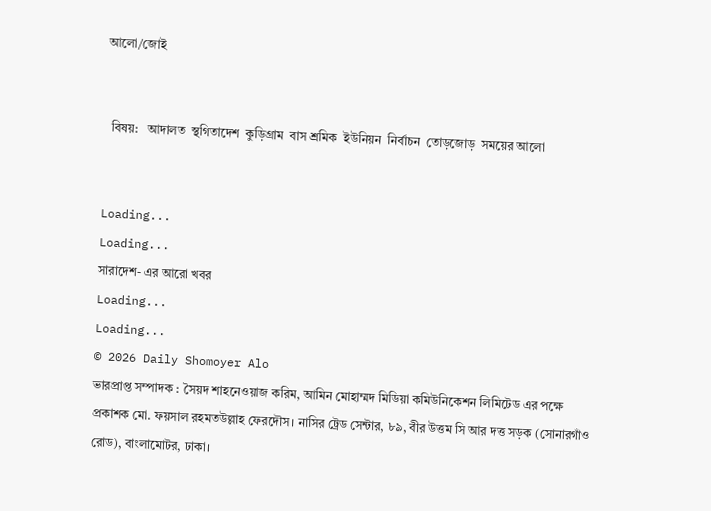আলো/জোই


  বিষয়:   আদালত  স্থগিতাদেশ  কুড়িগ্রাম  বাস শ্রমিক  ইউনিয়ন  নির্বাচন  তোড়জোড়  সময়ের আলো


Loading...
Loading...
সারাদেশ- এর আরো খবর
Loading...
Loading...
© 2026 Daily Shomoyer Alo
ভারপ্রাপ্ত সম্পাদক : সৈয়দ শাহনেওয়াজ করিম, আমিন মোহাম্মদ মিডিয়া কমিউনিকেশন লিমিটেড এর পক্ষে প্রকাশক মো. ফয়সাল রহমতউল্লাহ ফেরদৌস। নাসির ট্রেড সেন্টার, ৮৯, বীর উত্তম সি আর দত্ত সড়ক (সোনারগাঁও রোড), বাংলামোটর, ঢাকা।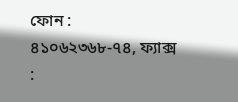ফোন : ৪১০৬২৩৬৮-৭৪, ফ্যাক্স :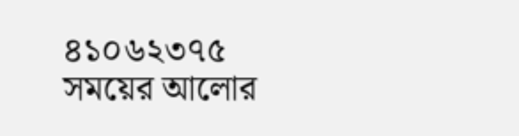৪১০৬২৩৭৫
সময়ের আলোর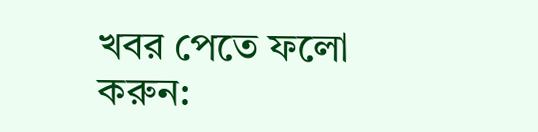খবর পেতে ফলো করুন: